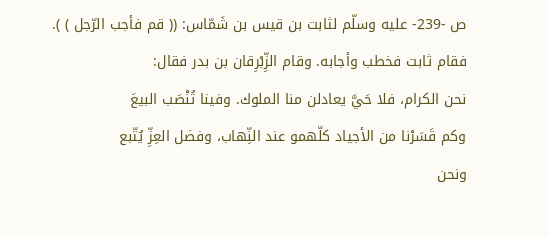ص -239- عليه وسلّم لثابت بن قيس بن شَمّاس: (( قم فأجب الرّجل ) ). فقام ثابت فخطب وأجابه. وقام الزِّبْرِقان بن بدر فقال:
نحن الكرام، فلا حَيَّ يعادلن منا الملوك. وفينا تُنْصَب البيعَ
وكم قَسَرْنا من الأجياد كلّهمو عند النِّهاب، وفضل العِزِّ يُتّبع
ونحن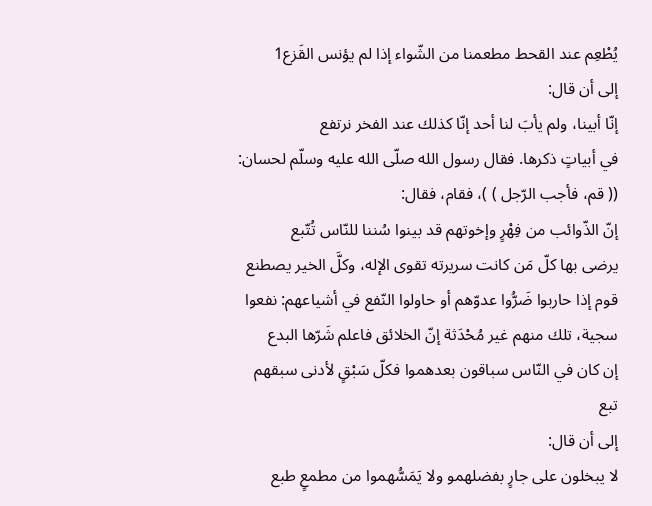يُطْعِم عند القحط مطعمنا من الشّواء إذا لم يؤنس القَزع1
إلى أن قال:
إنّا أبينا، ولم يأبَ لنا أحد إنّا كذلك عند الفخر نرتفع
في أبياتٍ ذكرها. فقال رسول الله صلّى الله عليه وسلّم لحسان: (( قم، فأجب الرّجل ) )، فقام، فقال:
إنّ الذّوائب من فِهْرٍ وإخوتهم قد بينوا سُننا للنّاس تُتّبع
يرضى بها كلّ مَن كانت سريرته تقوى الإله، وكلَّ الخير يصطنع
قوم إذا حاربوا ضَرُّوا عدوّهم أو حاولوا النّفع في أشياعهم: نفعوا
سجية، تلك منهم غير مُحْدَثة إنّ الخلائق فاعلم شَرّها البدع
إن كان في النّاس سباقون بعدهموا فكلّ سَبْقٍ لأدنى سبقهم تبع
إلى أن قال:
لا يبخلون على جارٍ بفضلهمو ولا يَمَسُّهموا من مطمعٍ طبع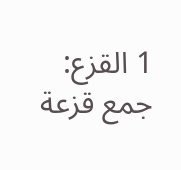1 القزع: جمع قزعة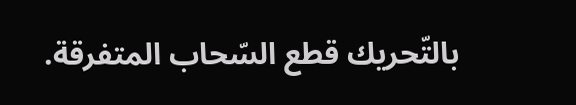بالتّحريك قطع السّحاب المتفرقة.